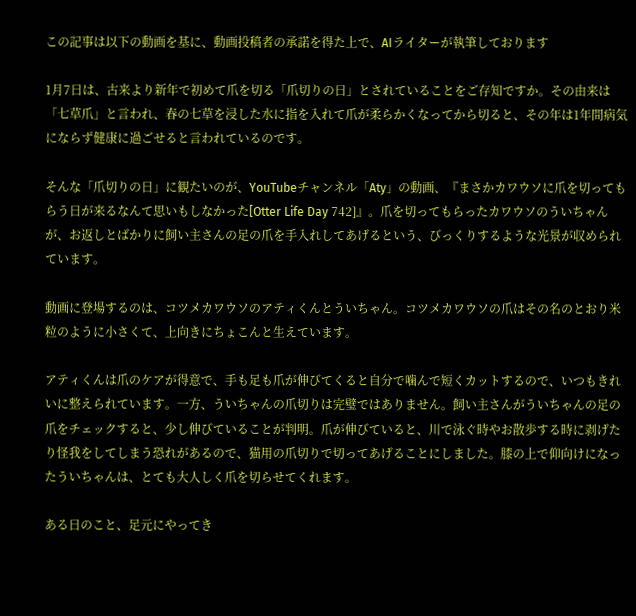この記事は以下の動画を基に、動画投稿者の承諾を得た上で、AIライターが執筆しております

1月7日は、古来より新年で初めて爪を切る「爪切りの日」とされていることをご存知ですか。その由来は「七草爪」と言われ、春の七草を浸した水に指を入れて爪が柔らかくなってから切ると、その年は1年間病気にならず健康に過ごせると言われているのです。

そんな「爪切りの日」に観たいのが、YouTubeチャンネル「Aty」の動画、『まさかカワウソに爪を切ってもらう日が来るなんて思いもしなかった[Otter Life Day 742]』。爪を切ってもらったカワウソのういちゃんが、お返しとばかりに飼い主さんの足の爪を手入れしてあげるという、びっくりするような光景が収められています。

動画に登場するのは、コツメカワウソのアティくんとういちゃん。コツメカワウソの爪はその名のとおり米粒のように小さくて、上向きにちょこんと生えています。

アティくんは爪のケアが得意で、手も足も爪が伸びてくると自分で噛んで短くカットするので、いつもきれいに整えられています。一方、ういちゃんの爪切りは完璧ではありません。飼い主さんがういちゃんの足の爪をチェックすると、少し伸びていることが判明。爪が伸びていると、川で泳ぐ時やお散歩する時に剥げたり怪我をしてしまう恐れがあるので、猫用の爪切りで切ってあげることにしました。膝の上で仰向けになったういちゃんは、とても大人しく爪を切らせてくれます。

ある日のこと、足元にやってき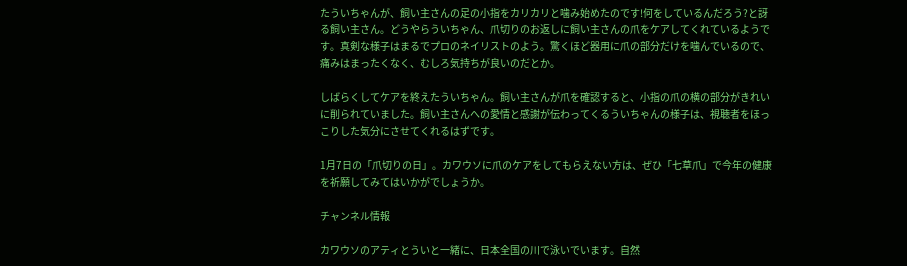たういちゃんが、飼い主さんの足の小指をカリカリと噛み始めたのです!何をしているんだろう?と訝る飼い主さん。どうやらういちゃん、爪切りのお返しに飼い主さんの爪をケアしてくれているようです。真剣な様子はまるでプロのネイリストのよう。驚くほど器用に爪の部分だけを噛んでいるので、痛みはまったくなく、むしろ気持ちが良いのだとか。

しばらくしてケアを終えたういちゃん。飼い主さんが爪を確認すると、小指の爪の横の部分がきれいに削られていました。飼い主さんへの愛情と感謝が伝わってくるういちゃんの様子は、視聴者をほっこりした気分にさせてくれるはずです。

1月7日の「爪切りの日」。カワウソに爪のケアをしてもらえない方は、ぜひ「七草爪」で今年の健康を祈願してみてはいかがでしょうか。

チャンネル情報

カワウソのアティとういと一緒に、日本全国の川で泳いでいます。自然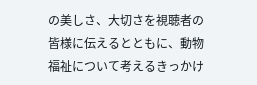の美しさ、大切さを視聴者の皆様に伝えるとともに、動物福祉について考えるきっかけ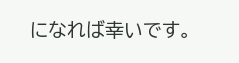になれば幸いです。